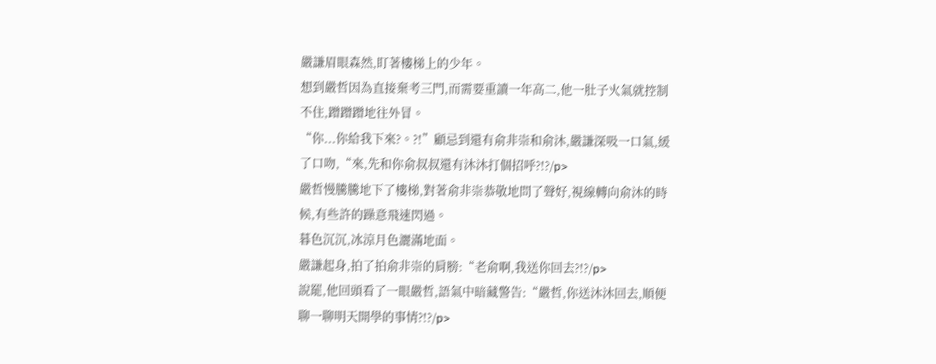嚴謙眉眼森然,盯著樓梯上的少年。
想到嚴哲因為直接棄考三門,而需要重讀一年高二,他一肚子火氣就控制不住,蹭蹭蹭地往外冒。
“你...你給我下來?。?!”顧忌到還有俞非崇和俞沐,嚴謙深吸一口氣,緩了口吻,“來,先和你俞叔叔還有沐沐打個招呼?!?/p>
嚴哲慢騰騰地下了樓梯,對著俞非崇恭敬地問了聲好,視線轉向俞沐的時候,有些許的躁意飛速閃過。
暮色沉沉,冰涼月色灑滿地面。
嚴謙起身,拍了拍俞非崇的肩膀:“老俞啊,我送你回去?!?/p>
說罷,他回頭看了一眼嚴哲,語氣中暗藏警告:“嚴哲,你送沐沐回去,順便聊一聊明天開學的事情?!?/p>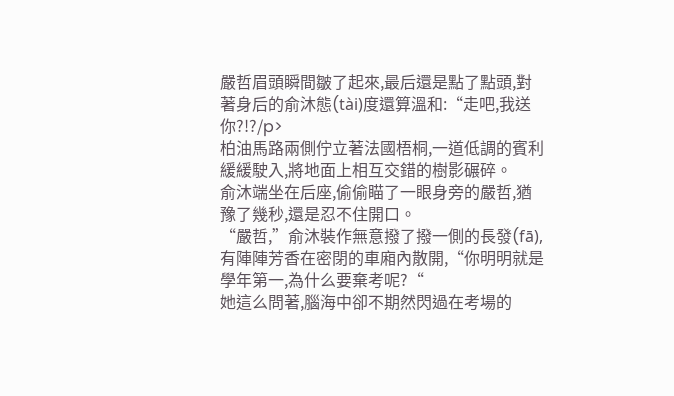嚴哲眉頭瞬間皺了起來,最后還是點了點頭,對著身后的俞沐態(tài)度還算溫和:“走吧,我送你?!?/p>
柏油馬路兩側佇立著法國梧桐,一道低調的賓利緩緩駛入,將地面上相互交錯的樹影碾碎。
俞沐端坐在后座,偷偷瞄了一眼身旁的嚴哲,猶豫了幾秒,還是忍不住開口。
“嚴哲,”俞沐裝作無意撥了撥一側的長發(fā),有陣陣芳香在密閉的車廂內散開,“你明明就是學年第一,為什么要棄考呢?“
她這么問著,腦海中卻不期然閃過在考場的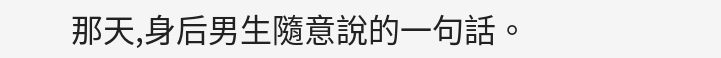那天,身后男生隨意說的一句話。